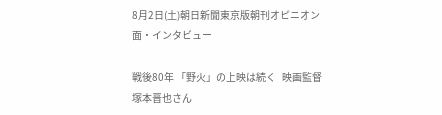8月2日(土)朝日新聞東京版朝刊オピニオン面・インタビュー

戦後80年 「野火」の上映は続く   映画監督 塚本晋也さん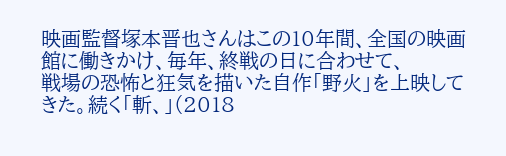映画監督塚本晋也さんはこの10年間、全国の映画館に働きかけ、毎年、終戦の日に合わせて、
戦場の恐怖と狂気を描いた自作「野火」を上映してきた。続く「斬、」(2018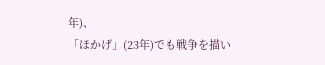年)、
「ほかげ」(23年)でも戦争を描い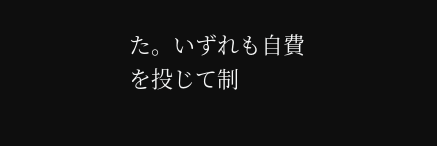た。いずれも自費を投じて制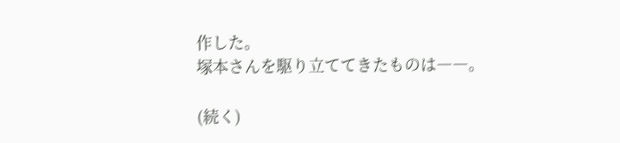作した。
塚本さんを駆り立ててきたものは――。

(続く)